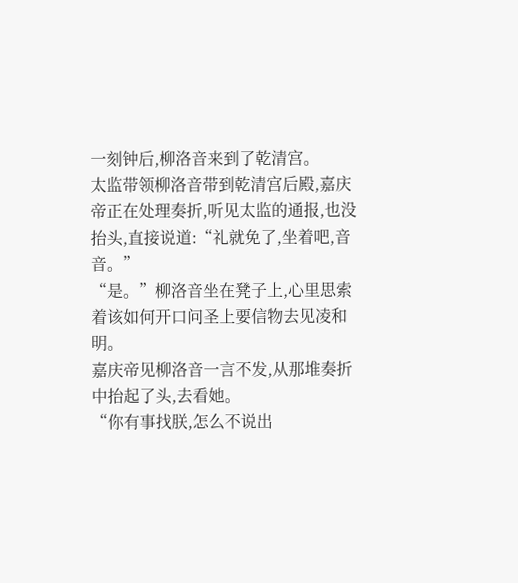一刻钟后,柳洛音来到了乾清宫。
太监带领柳洛音带到乾清宫后殿,嘉庆帝正在处理奏折,听见太监的通报,也没抬头,直接说道:“礼就免了,坐着吧,音音。”
“是。”柳洛音坐在凳子上,心里思索着该如何开口问圣上要信物去见凌和明。
嘉庆帝见柳洛音一言不发,从那堆奏折中抬起了头,去看她。
“你有事找朕,怎么不说出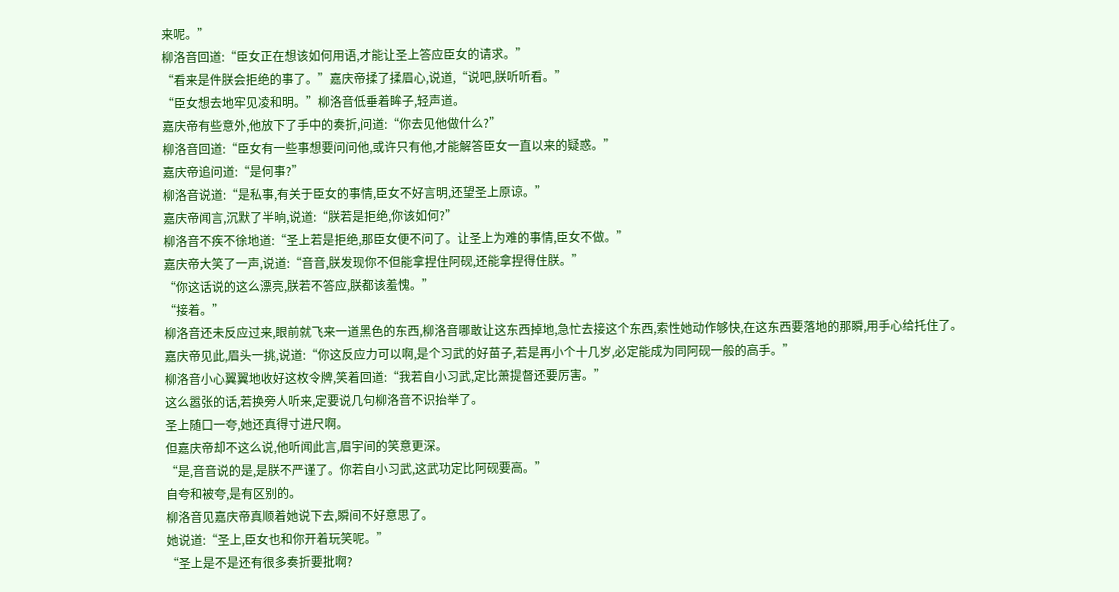来呢。”
柳洛音回道:“臣女正在想该如何用语,才能让圣上答应臣女的请求。”
“看来是件朕会拒绝的事了。”嘉庆帝揉了揉眉心,说道,“说吧,朕听听看。”
“臣女想去地牢见凌和明。”柳洛音低垂着眸子,轻声道。
嘉庆帝有些意外,他放下了手中的奏折,问道:“你去见他做什么?”
柳洛音回道:“臣女有一些事想要问问他,或许只有他,才能解答臣女一直以来的疑惑。”
嘉庆帝追问道:“是何事?”
柳洛音说道:“是私事,有关于臣女的事情,臣女不好言明,还望圣上原谅。”
嘉庆帝闻言,沉默了半晌,说道:“朕若是拒绝,你该如何?”
柳洛音不疾不徐地道:“圣上若是拒绝,那臣女便不问了。让圣上为难的事情,臣女不做。”
嘉庆帝大笑了一声,说道:“音音,朕发现你不但能拿捏住阿砚,还能拿捏得住朕。”
“你这话说的这么漂亮,朕若不答应,朕都该羞愧。”
“接着。”
柳洛音还未反应过来,眼前就飞来一道黑色的东西,柳洛音哪敢让这东西掉地,急忙去接这个东西,索性她动作够快,在这东西要落地的那瞬,用手心给托住了。
嘉庆帝见此,眉头一挑,说道:“你这反应力可以啊,是个习武的好苗子,若是再小个十几岁,必定能成为同阿砚一般的高手。”
柳洛音小心翼翼地收好这枚令牌,笑着回道:“我若自小习武,定比萧提督还要厉害。”
这么嚣张的话,若换旁人听来,定要说几句柳洛音不识抬举了。
圣上随口一夸,她还真得寸进尺啊。
但嘉庆帝却不这么说,他听闻此言,眉宇间的笑意更深。
“是,音音说的是,是朕不严谨了。你若自小习武,这武功定比阿砚要高。”
自夸和被夸,是有区别的。
柳洛音见嘉庆帝真顺着她说下去,瞬间不好意思了。
她说道:“圣上,臣女也和你开着玩笑呢。”
“圣上是不是还有很多奏折要批啊?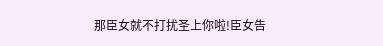那臣女就不打扰圣上你啦!臣女告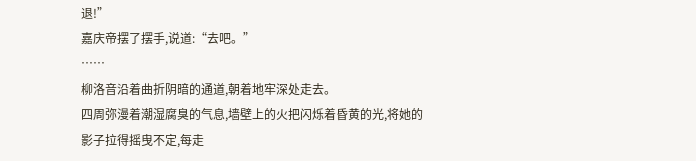退!”
嘉庆帝摆了摆手,说道:“去吧。”
……
柳洛音沿着曲折阴暗的通道,朝着地牢深处走去。
四周弥漫着潮湿腐臭的气息,墙壁上的火把闪烁着昏黄的光,将她的影子拉得摇曳不定,每走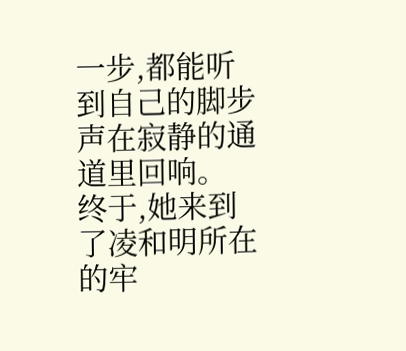一步,都能听到自己的脚步声在寂静的通道里回响。
终于,她来到了凌和明所在的牢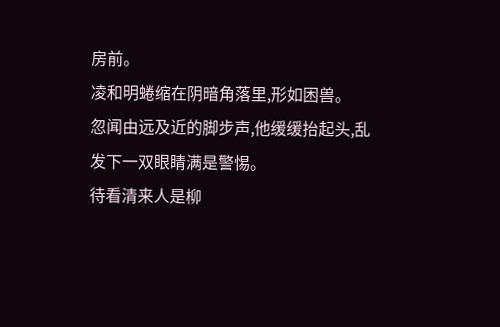房前。
凌和明蜷缩在阴暗角落里,形如困兽。
忽闻由远及近的脚步声,他缓缓抬起头,乱发下一双眼睛满是警惕。
待看清来人是柳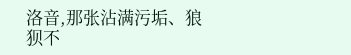洛音,那张沾满污垢、狼狈不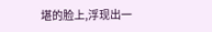堪的脸上,浮现出一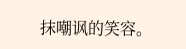抹嘲讽的笑容。